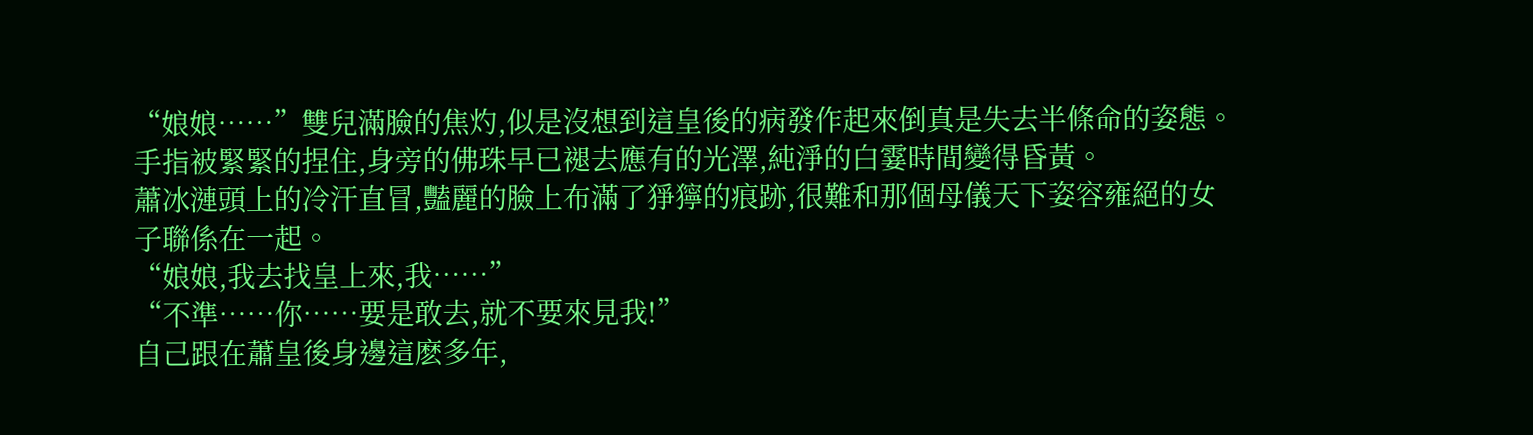“娘娘……”雙兒滿臉的焦灼,似是沒想到這皇後的病發作起來倒真是失去半條命的姿態。
手指被緊緊的捏住,身旁的佛珠早已褪去應有的光澤,純淨的白霎時間變得昏黃。
蕭冰漣頭上的冷汗直冒,豔麗的臉上布滿了猙獰的痕跡,很難和那個母儀天下姿容雍絕的女子聯係在一起。
“娘娘,我去找皇上來,我……”
“不準……你……要是敢去,就不要來見我!”
自己跟在蕭皇後身邊這麽多年,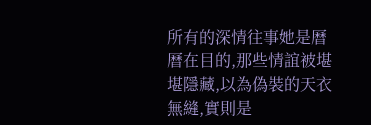所有的深情往事她是曆曆在目的,那些情誼被堪堪隱藏,以為偽裝的天衣無縫,實則是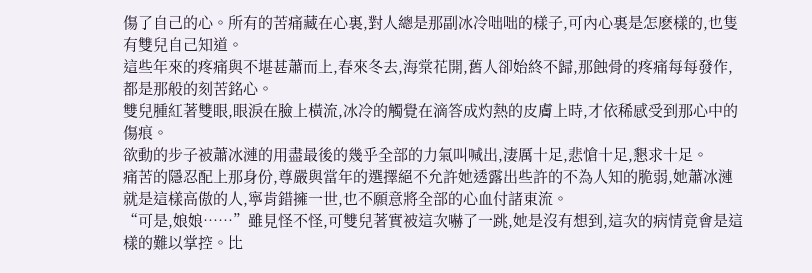傷了自己的心。所有的苦痛藏在心裏,對人總是那副冰冷咄咄的樣子,可內心裏是怎麽樣的,也隻有雙兒自己知道。
這些年來的疼痛與不堪甚蕭而上,春來冬去,海棠花開,舊人卻始終不歸,那蝕骨的疼痛每每發作,都是那般的刻苦銘心。
雙兒腫紅著雙眼,眼淚在臉上橫流,冰冷的觸覺在滴答成灼熱的皮膚上時,才依稀感受到那心中的傷痕。
欲動的步子被蕭冰漣的用盡最後的幾乎全部的力氣叫喊出,淒厲十足,悲愴十足,懇求十足。
痛苦的隱忍配上那身份,尊嚴與當年的選擇絕不允許她透露出些許的不為人知的脆弱,她蕭冰漣就是這樣高傲的人,寧肯錯擁一世,也不願意將全部的心血付諸東流。
“可是,娘娘……”雖見怪不怪,可雙兒著實被這次嚇了一跳,她是沒有想到,這次的病情竟會是這樣的難以掌控。比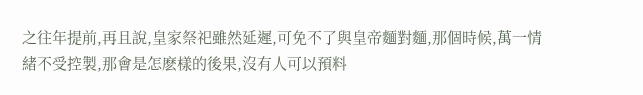之往年提前,再且說,皇家祭祀雖然延遲,可免不了與皇帝麵對麵,那個時候,萬一情緒不受控製,那會是怎麽樣的後果,沒有人可以預料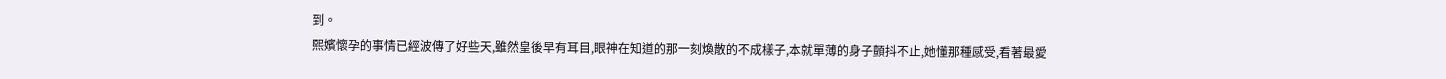到。
熙嬪懷孕的事情已經波傳了好些天,雖然皇後早有耳目,眼神在知道的那一刻煥散的不成樣子,本就單薄的身子顫抖不止,她懂那種感受,看著最愛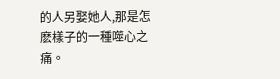的人另娶她人,那是怎麽樣子的一種噬心之痛。